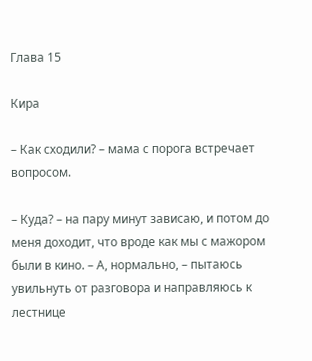Глава 15

Кира

– Как сходили? – мама с порога встречает вопросом.

– Куда? – на пару минут зависаю, и потом до меня доходит, что вроде как мы с мажором были в кино. – А, нормально, – пытаюсь увильнуть от разговора и направляюсь к лестнице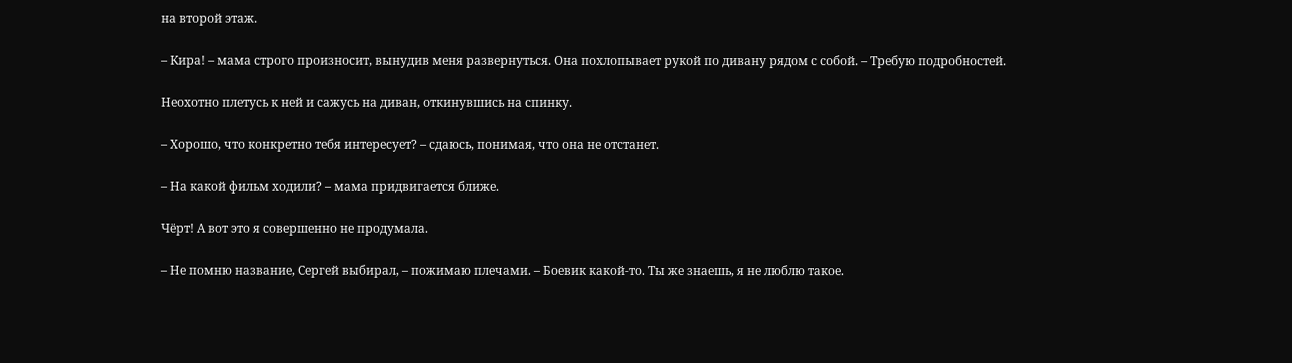на второй этаж.

– Кира! – мама строго произносит, вынудив меня развернуться. Она похлопывает рукой по дивану рядом с собой. – Требую подробностей.

Неохотно плетусь к ней и сажусь на диван, откинувшись на спинку.

– Хорошо, что конкретно тебя интересует? – сдаюсь, понимая, что она не отстанет.

– На какой фильм ходили? – мама придвигается ближе.

Чёрт! А вот это я совершенно не продумала.

– Не помню название, Сергей выбирал, – пожимаю плечами. – Боевик какой-то. Ты же знаешь, я не люблю такое.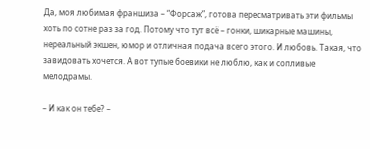Да, моя любимая франшиза – “Форсаж”, готова пересматривать эти фильмы хоть по сотне раз за год. Потому что тут всё – гонки, шикарные машины, нереальный экшен, юмор и отличная подача всего этого. И любовь. Такая, что завидовать хочется. А вот тупые боевики не люблю, как и сопливые мелодрамы.

– И как он тебе? –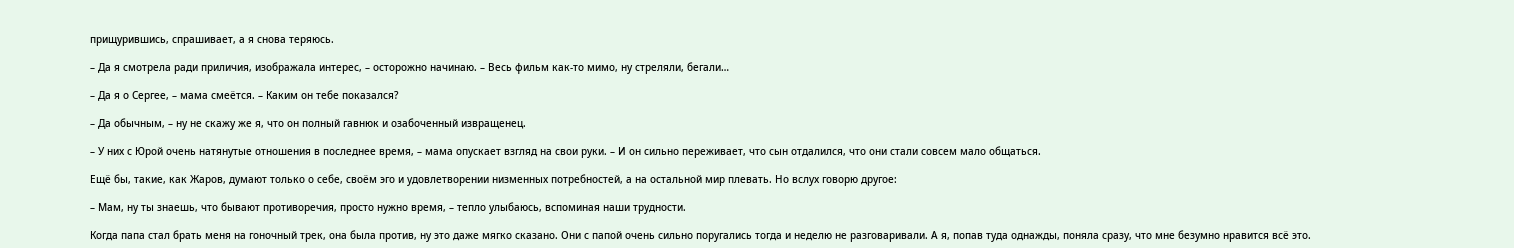прищурившись, спрашивает, а я снова теряюсь.

– Да я смотрела ради приличия, изображала интерес, – осторожно начинаю. – Весь фильм как-то мимо, ну стреляли, бегали…

– Да я о Сергее, – мама смеётся. – Каким он тебе показался?

– Да обычным, – ну не скажу же я, что он полный гавнюк и озабоченный извращенец.

– У них с Юрой очень натянутые отношения в последнее время, – мама опускает взгляд на свои руки. – И он сильно переживает, что сын отдалился, что они стали совсем мало общаться.

Ещё бы, такие, как Жаров, думают только о себе, своём эго и удовлетворении низменных потребностей, а на остальной мир плевать. Но вслух говорю другое:

– Мам, ну ты знаешь, что бывают противоречия, просто нужно время, – тепло улыбаюсь, вспоминая наши трудности.

Когда папа стал брать меня на гоночный трек, она была против, ну это даже мягко сказано. Они с папой очень сильно поругались тогда и неделю не разговаривали. А я, попав туда однажды, поняла сразу, что мне безумно нравится всё это.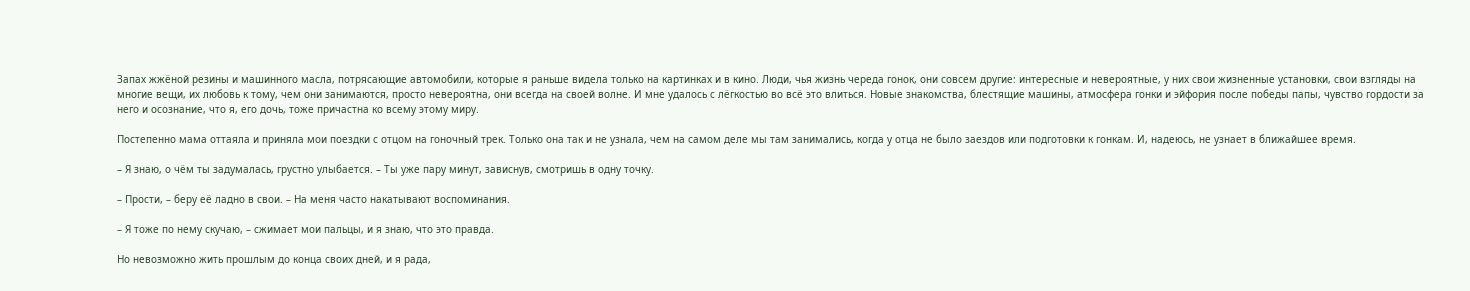Запах жжёной резины и машинного масла, потрясающие автомобили, которые я раньше видела только на картинках и в кино. Люди, чья жизнь череда гонок, они совсем другие: интересные и невероятные, у них свои жизненные установки, свои взгляды на многие вещи, их любовь к тому, чем они занимаются, просто невероятна, они всегда на своей волне. И мне удалось с лёгкостью во всё это влиться. Новые знакомства, блестящие машины, атмосфера гонки и эйфория после победы папы, чувство гордости за него и осознание, что я, его дочь, тоже причастна ко всему этому миру.

Постепенно мама оттаяла и приняла мои поездки с отцом на гоночный трек. Только она так и не узнала, чем на самом деле мы там занимались, когда у отца не было заездов или подготовки к гонкам. И, надеюсь, не узнает в ближайшее время.

– Я знаю, о чём ты задумалась, грустно улыбается. – Ты уже пару минут, зависнув, смотришь в одну точку.

– Прости, – беру её ладно в свои. – На меня часто накатывают воспоминания.

– Я тоже по нему скучаю, – сжимает мои пальцы, и я знаю, что это правда.

Но невозможно жить прошлым до конца своих дней, и я рада,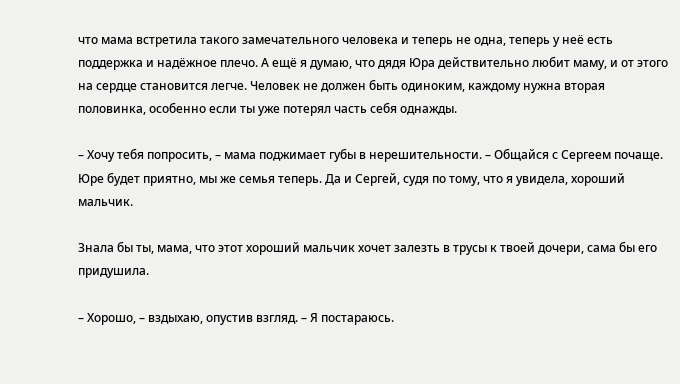что мама встретила такого замечательного человека и теперь не одна, теперь у неё есть поддержка и надёжное плечо. А ещё я думаю, что дядя Юра действительно любит маму, и от этого на сердце становится легче. Человек не должен быть одиноким, каждому нужна вторая половинка, особенно если ты уже потерял часть себя однажды.

– Хочу тебя попросить, – мама поджимает губы в нерешительности. – Общайся с Сергеем почаще. Юре будет приятно, мы же семья теперь. Да и Сергей, судя по тому, что я увидела, хороший мальчик.

Знала бы ты, мама, что этот хороший мальчик хочет залезть в трусы к твоей дочери, сама бы его придушила.

– Хорошо, – вздыхаю, опустив взгляд. – Я постараюсь.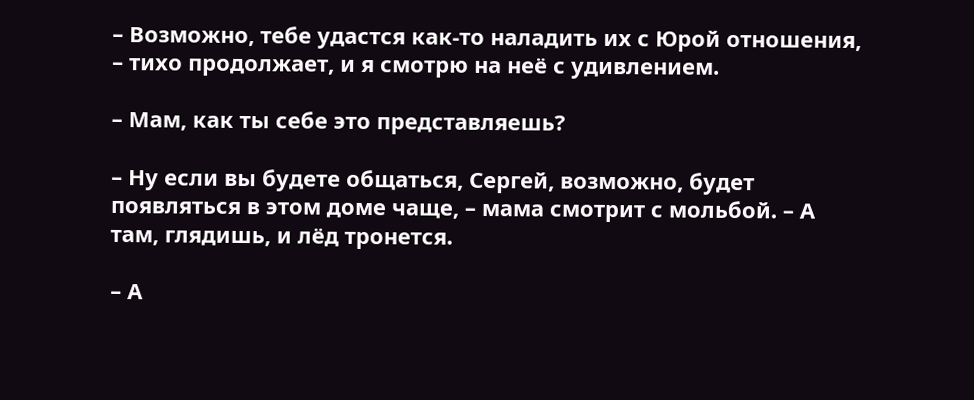– Возможно, тебе удастся как-то наладить их с Юрой отношения, – тихо продолжает, и я смотрю на неё с удивлением.

– Мам, как ты себе это представляешь?

– Ну если вы будете общаться, Сергей, возможно, будет появляться в этом доме чаще, – мама смотрит с мольбой. – А там, глядишь, и лёд тронется.

– А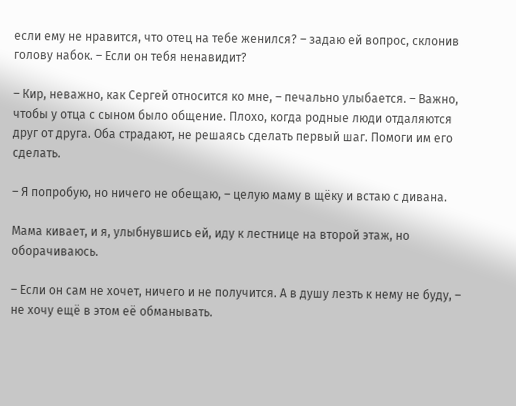если ему не нравится, что отец на тебе женился? – задаю ей вопрос, склонив голову набок. – Если он тебя ненавидит?

– Кир, неважно, как Сергей относится ко мне, – печально улыбается. – Важно, чтобы у отца с сыном было общение. Плохо, когда родные люди отдаляются друг от друга. Оба страдают, не решаясь сделать первый шаг. Помоги им его сделать.

– Я попробую, но ничего не обещаю, – целую маму в щёку и встаю с дивана.

Мама кивает, и я, улыбнувшись ей, иду к лестнице на второй этаж, но оборачиваюсь.

– Если он сам не хочет, ничего и не получится. А в душу лезть к нему не буду, – не хочу ещё в этом её обманывать.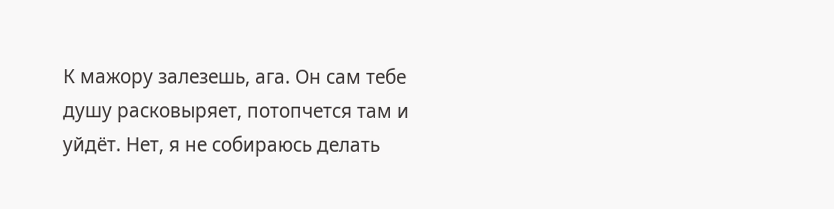К мажору залезешь, ага. Он сам тебе душу расковыряет, потопчется там и уйдёт. Нет, я не собираюсь делать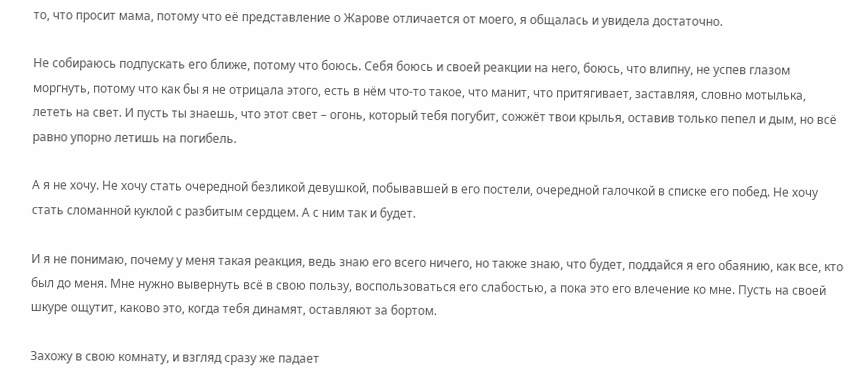то, что просит мама, потому что её представление о Жарове отличается от моего, я общалась и увидела достаточно.

Не собираюсь подпускать его ближе, потому что боюсь. Себя боюсь и своей реакции на него, боюсь, что влипну, не успев глазом моргнуть, потому что как бы я не отрицала этого, есть в нём что-то такое, что манит, что притягивает, заставляя, словно мотылька, лететь на свет. И пусть ты знаешь, что этот свет – огонь, который тебя погубит, сожжёт твои крылья, оставив только пепел и дым, но всё равно упорно летишь на погибель.

А я не хочу. Не хочу стать очередной безликой девушкой, побывавшей в его постели, очередной галочкой в списке его побед. Не хочу стать сломанной куклой с разбитым сердцем. А с ним так и будет.

И я не понимаю, почему у меня такая реакция, ведь знаю его всего ничего, но также знаю, что будет, поддайся я его обаянию, как все, кто был до меня. Мне нужно вывернуть всё в свою пользу, воспользоваться его слабостью, а пока это его влечение ко мне. Пусть на своей шкуре ощутит, каково это, когда тебя динамят, оставляют за бортом.

Захожу в свою комнату, и взгляд сразу же падает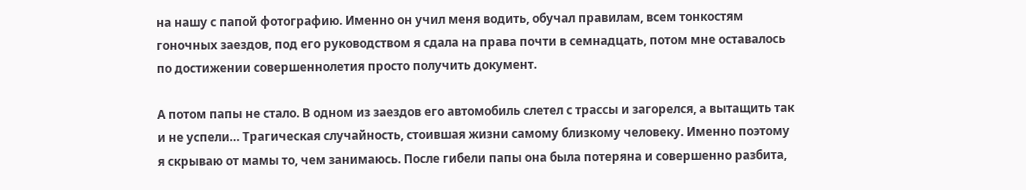на нашу с папой фотографию. Именно он учил меня водить, обучал правилам, всем тонкостям гоночных заездов, под его руководством я сдала на права почти в семнадцать, потом мне оставалось по достижении совершеннолетия просто получить документ.

А потом папы не стало. В одном из заездов его автомобиль слетел с трассы и загорелся, а вытащить так и не успели… Трагическая случайность, стоившая жизни самому близкому человеку. Именно поэтому я скрываю от мамы то, чем занимаюсь. После гибели папы она была потеряна и совершенно разбита,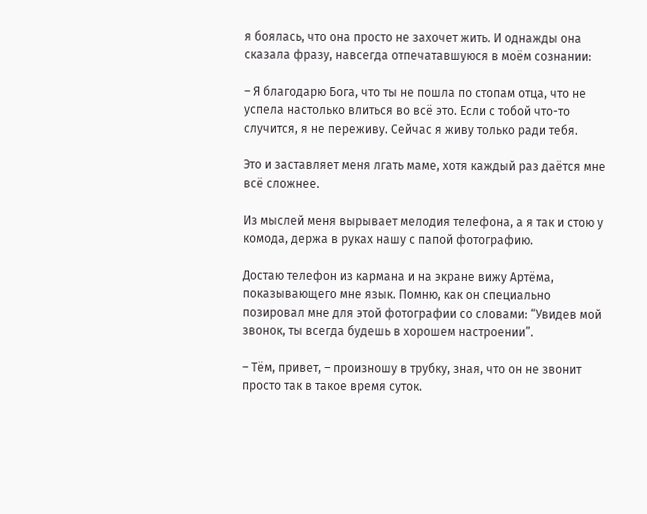я боялась, что она просто не захочет жить. И однажды она сказала фразу, навсегда отпечатавшуюся в моём сознании:

– Я благодарю Бога, что ты не пошла по стопам отца, что не успела настолько влиться во всё это. Если с тобой что-то случится, я не переживу. Сейчас я живу только ради тебя.

Это и заставляет меня лгать маме, хотя каждый раз даётся мне всё сложнее.

Из мыслей меня вырывает мелодия телефона, а я так и стою у комода, держа в руках нашу с папой фотографию.

Достаю телефон из кармана и на экране вижу Артёма, показывающего мне язык. Помню, как он специально позировал мне для этой фотографии со словами: “Увидев мой звонок, ты всегда будешь в хорошем настроении”.

– Тём, привет, – произношу в трубку, зная, что он не звонит просто так в такое время суток.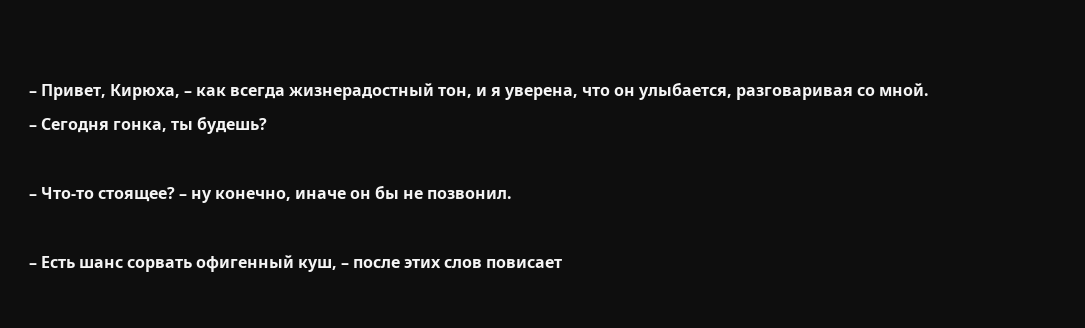– Привет, Кирюха, – как всегда жизнерадостный тон, и я уверена, что он улыбается, разговаривая со мной. – Сегодня гонка, ты будешь?

– Что-то стоящее? – ну конечно, иначе он бы не позвонил.

– Есть шанс сорвать офигенный куш, – после этих слов повисает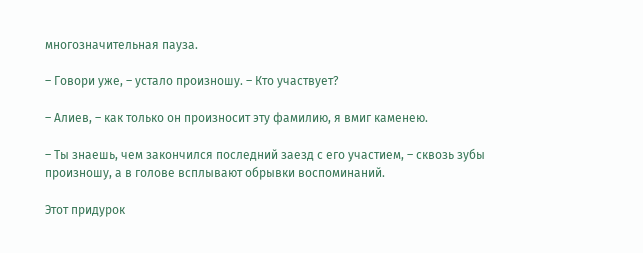многозначительная пауза.

– Говори уже, – устало произношу. – Кто участвует?

– Алиев, – как только он произносит эту фамилию, я вмиг каменею.

– Ты знаешь, чем закончился последний заезд с его участием, – сквозь зубы произношу, а в голове всплывают обрывки воспоминаний.

Этот придурок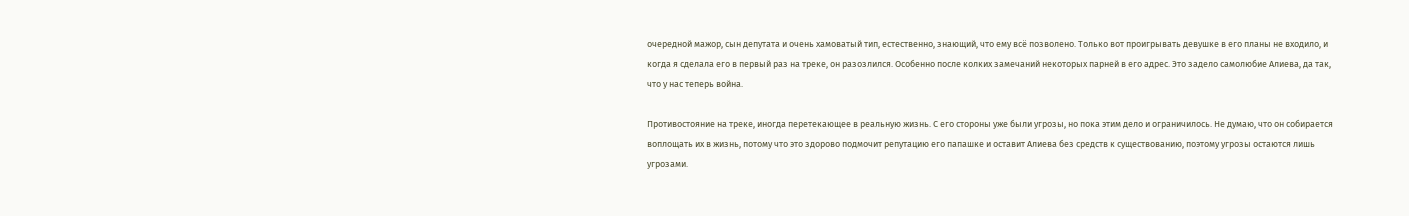очередной мажор, сын депутата и очень хамоватый тип, естественно, знающий, что ему всё позволено. Только вот проигрывать девушке в его планы не входило, и когда я сделала его в первый раз на треке, он разозлился. Особенно после колких замечаний некоторых парней в его адрес. Это задело самолюбие Алиева, да так, что у нас теперь война.

Противостояние на треке, иногда перетекающее в реальную жизнь. С его стороны уже были угрозы, но пока этим дело и ограничилось. Не думаю, что он собирается воплощать их в жизнь, потому что это здорово подмочит репутацию его папашке и оставит Алиева без средств к существованию, поэтому угрозы остаются лишь угрозами.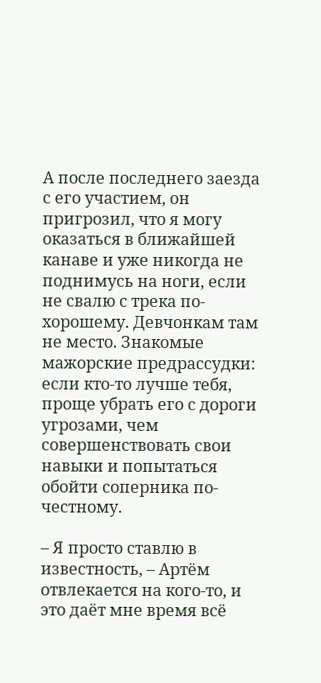А после последнего заезда с его участием, он пригрозил, что я могу оказаться в ближайшей канаве и уже никогда не поднимусь на ноги, если не свалю с трека по-хорошему. Девчонкам там не место. Знакомые мажорские предрассудки: если кто-то лучше тебя, проще убрать его с дороги угрозами, чем совершенствовать свои навыки и попытаться обойти соперника по-честному.

– Я просто ставлю в известность, – Артём отвлекается на кого-то, и это даёт мне время всё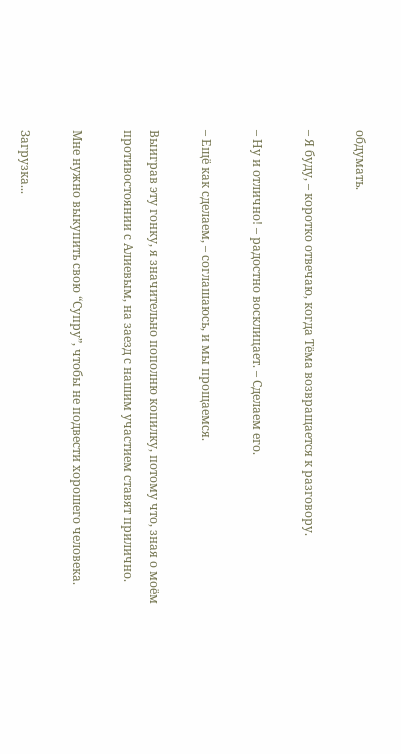обдумать.

– Я буду, – коротко отвечаю, когда Тёма возвращается к разговору.

– Ну и отлично! – радостно восклицает. – Сделаем его.

– Ещё как сделаем, – соглашаюсь, и мы прощаемся.

Выиграв эту гонку, я значительно пополню копилку, потому что, зная о моём противостоянии с Алиевым, на заезд с нашим участием ставят прилично.

Мне нужно выкупить свою “Супру”, чтобы не подвести хорошего человека.

Загрузка...